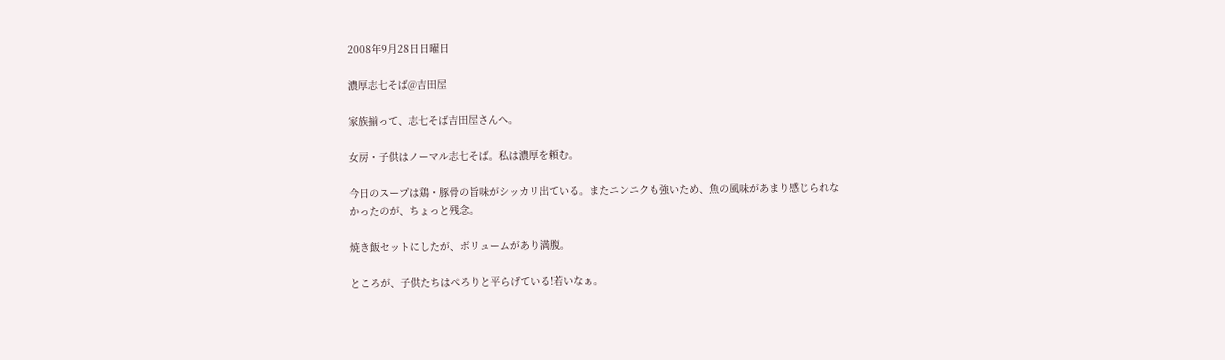2008年9月28日日曜日

濃厚志七そば@吉田屋

家族揃って、志七そば吉田屋さんへ。

女房・子供はノーマル志七そば。私は濃厚を頼む。

今日のスープは鶏・豚骨の旨味がシッカリ出ている。またニンニクも強いため、魚の風味があまり感じられなかったのが、ちょっと残念。

焼き飯セットにしたが、ボリュームがあり満腹。

ところが、子供たちはぺろりと平らげている!若いなぁ。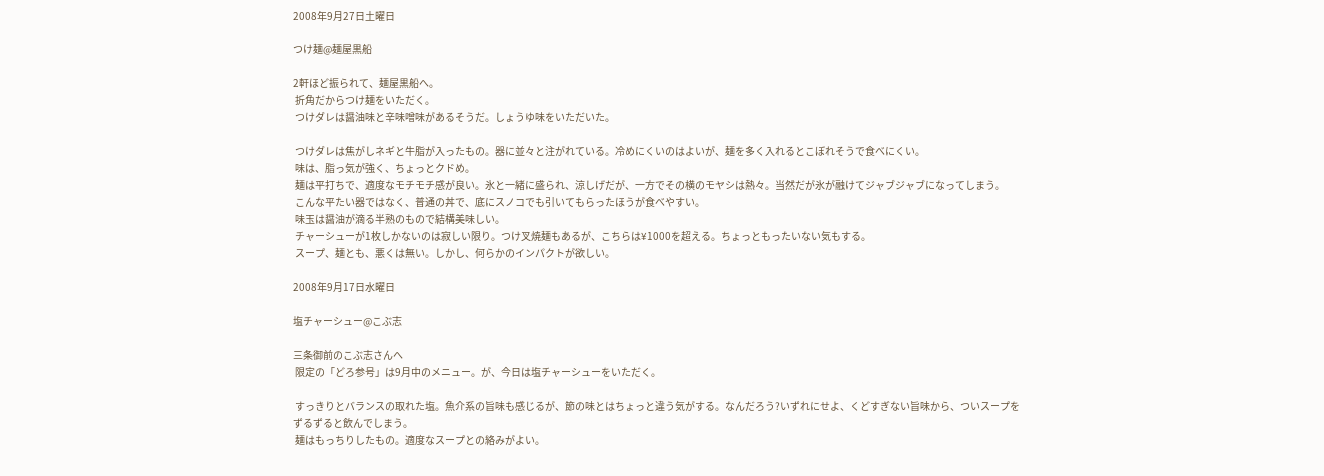2008年9月27日土曜日

つけ麺@麺屋黒船

2軒ほど振られて、麺屋黒船へ。
 折角だからつけ麺をいただく。
 つけダレは醤油味と辛味噌味があるそうだ。しょうゆ味をいただいた。

 つけダレは焦がしネギと牛脂が入ったもの。器に並々と注がれている。冷めにくいのはよいが、麺を多く入れるとこぼれそうで食べにくい。
 味は、脂っ気が強く、ちょっとクドめ。
 麺は平打ちで、適度なモチモチ感が良い。氷と一緒に盛られ、涼しげだが、一方でその横のモヤシは熱々。当然だが氷が融けてジャブジャブになってしまう。
 こんな平たい器ではなく、普通の丼で、底にスノコでも引いてもらったほうが食べやすい。
 味玉は醤油が滴る半熟のもので結構美味しい。
 チャーシューが1枚しかないのは寂しい限り。つけ叉焼麺もあるが、こちらは¥1000を超える。ちょっともったいない気もする。
 スープ、麺とも、悪くは無い。しかし、何らかのインパクトが欲しい。

2008年9月17日水曜日

塩チャーシュー@こぶ志

三条御前のこぶ志さんへ
 限定の「どろ参号」は9月中のメニュー。が、今日は塩チャーシューをいただく。

 すっきりとバランスの取れた塩。魚介系の旨味も感じるが、節の味とはちょっと違う気がする。なんだろう?いずれにせよ、くどすぎない旨味から、ついスープをずるずると飲んでしまう。
 麺はもっちりしたもの。適度なスープとの絡みがよい。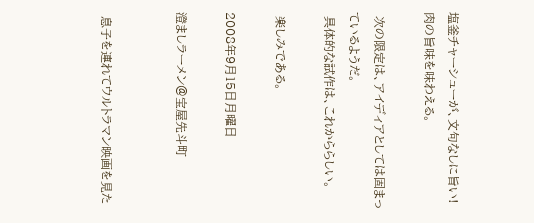塩釜チャーシューが、文句なしに旨い!肉の旨味を味わえる。

 次の限定は、アイディアとしては固まっているようだ。
 具体的な試作は、これかららしい。

 楽しみである。

2008年9月15日月曜日

澄ましラーメン@宝屋先斗町


 息子を連れてウルトラマン映画を見た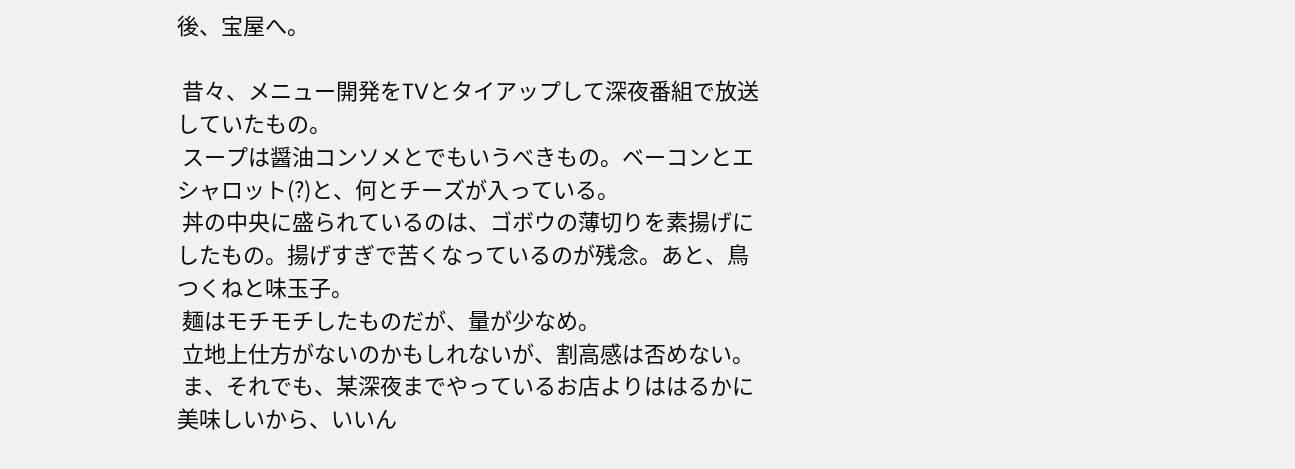後、宝屋へ。

 昔々、メニュー開発をTVとタイアップして深夜番組で放送していたもの。
 スープは醤油コンソメとでもいうべきもの。ベーコンとエシャロット(?)と、何とチーズが入っている。
 丼の中央に盛られているのは、ゴボウの薄切りを素揚げにしたもの。揚げすぎで苦くなっているのが残念。あと、鳥つくねと味玉子。
 麺はモチモチしたものだが、量が少なめ。
 立地上仕方がないのかもしれないが、割高感は否めない。
 ま、それでも、某深夜までやっているお店よりははるかに美味しいから、いいん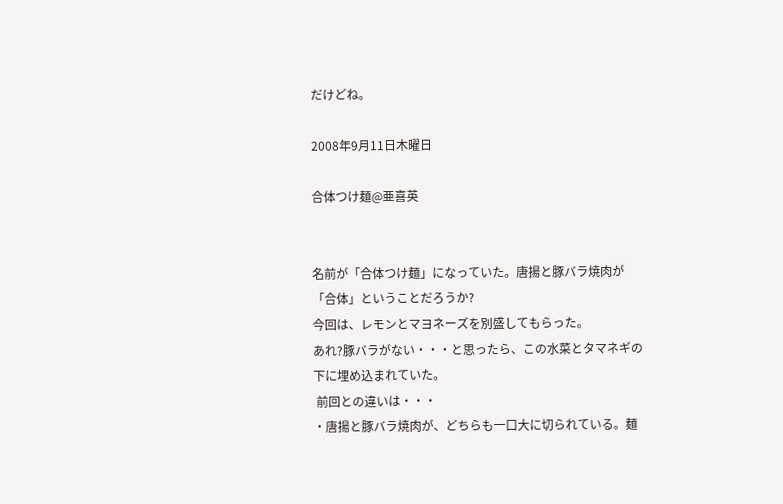だけどね。

2008年9月11日木曜日

合体つけ麺@亜喜英


名前が「合体つけ麺」になっていた。唐揚と豚バラ焼肉が「合体」ということだろうか?
今回は、レモンとマヨネーズを別盛してもらった。
あれ?豚バラがない・・・と思ったら、この水菜とタマネギの下に埋め込まれていた。
 前回との違いは・・・
・唐揚と豚バラ焼肉が、どちらも一口大に切られている。麺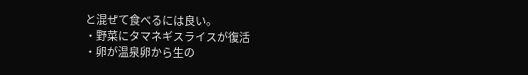と混ぜて食べるには良い。
・野菜にタマネギスライスが復活
・卵が温泉卵から生の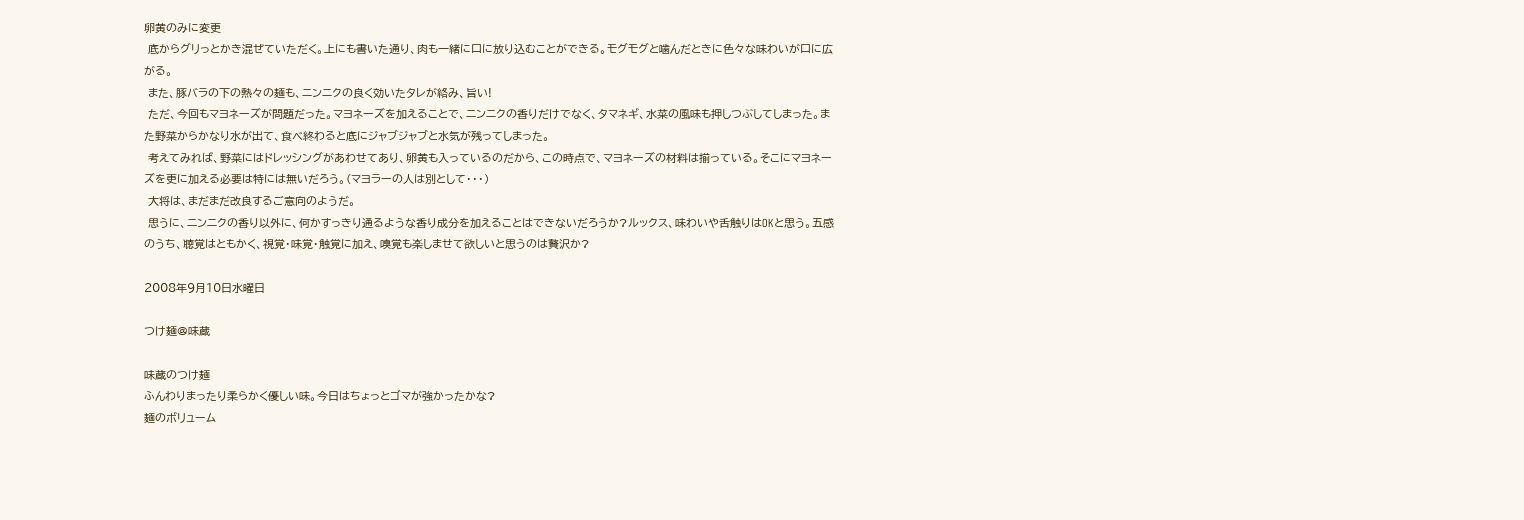卵黄のみに変更
 底からグリっとかき混ぜていただく。上にも書いた通り、肉も一緒に口に放り込むことができる。モグモグと噛んだときに色々な味わいが口に広がる。
 また、豚バラの下の熱々の麺も、ニンニクの良く効いたタレが絡み、旨い!
 ただ、今回もマヨネーズが問題だった。マヨネーズを加えることで、ニンニクの香りだけでなく、タマネギ、水菜の風味も押しつぶしてしまった。また野菜からかなり水が出て、食べ終わると底にジャブジャブと水気が残ってしまった。
 考えてみれば、野菜にはドレッシングがあわせてあり、卵黄も入っているのだから、この時点で、マヨネーズの材料は揃っている。そこにマヨネーズを更に加える必要は特には無いだろう。(マヨラーの人は別として・・・)
 大将は、まだまだ改良するご意向のようだ。
 思うに、ニンニクの香り以外に、何かすっきり通るような香り成分を加えることはできないだろうか?ルックス、味わいや舌触りはOKと思う。五感のうち、聴覚はともかく、視覚・味覚・触覚に加え、嗅覚も楽しませて欲しいと思うのは贅沢か?

2008年9月10日水曜日

つけ麺@味蔵

味蔵のつけ麺
ふんわりまったり柔らかく優しい味。今日はちょっとゴマが強かったかな?
麺のボリューム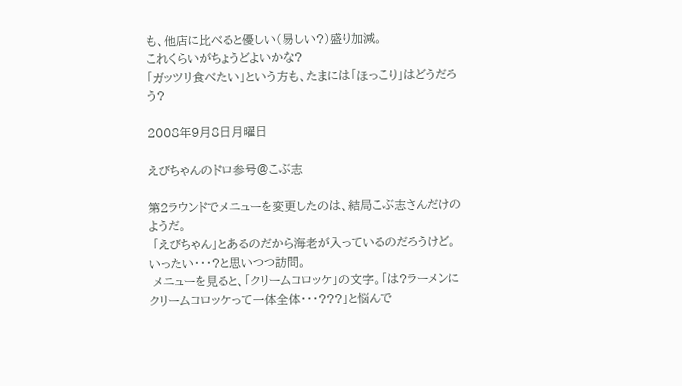も、他店に比べると優しい(易しい?)盛り加減。
これくらいがちょうどよいかな?
「ガッツリ食べたい」という方も、たまには「ほっこり」はどうだろう?

2008年9月8日月曜日

えびちゃんのドロ参号@こぶ志

第2ラウンドでメニューを変更したのは、結局こぶ志さんだけのようだ。
 「えびちゃん」とあるのだから海老が入っているのだろうけど。いったい・・・?と思いつつ訪問。
 メニューを見ると、「クリームコロッケ」の文字。「は?ラーメンにクリームコロッケって一体全体・・・???」と悩んで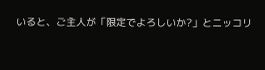いると、ご主人が「限定でよろしいか?」とニッコリ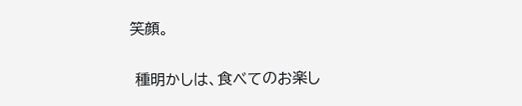笑顔。

 種明かしは、食べてのお楽し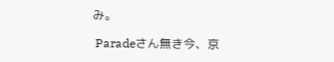み。

 Paradeさん無き今、京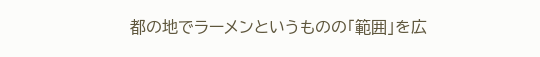都の地でラーメンというものの「範囲」を広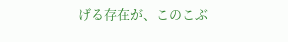げる存在が、このこぶ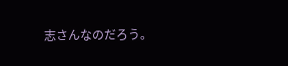志さんなのだろう。